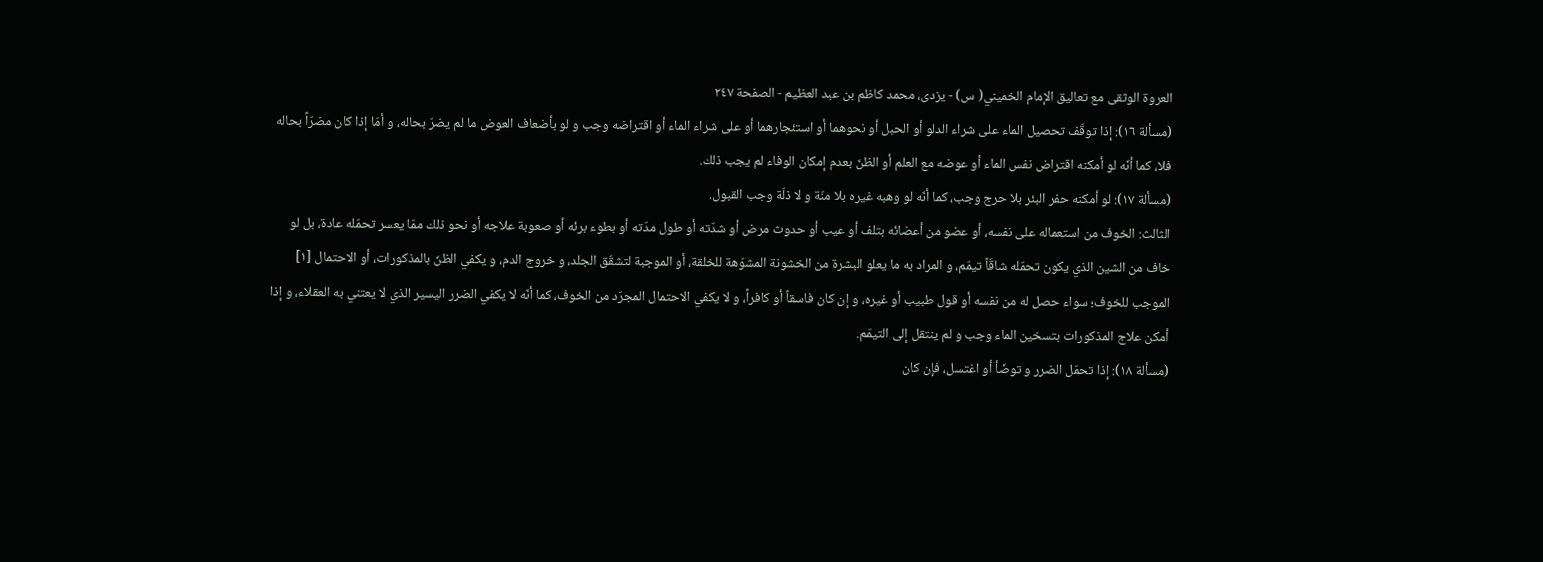العروة الوثقى مع تعاليق الإمام الخميني( س) - يزدى، محمد كاظم بن عبد العظيم - الصفحة ٢٤٧
(مسألة ١٦): إذا توقّف تحصيل الماء على شراء الدلو أو الحبل أو نحوهما أو استئجارهما أو على شراء الماء أو اقتراضه وجب و لو بأضعاف العوض ما لم يضرّ بحاله، و أمّا إذا كان مضرّاً بحاله فلا، كما أنّه لو أمكنه اقتراض نفس الماء أو عوضه مع العلم أو الظنّ بعدم إمكان الوفاء لم يجب ذلك.
(مسألة ١٧): لو أمكنه حفر البئر بلا حرج وجب، كما أنّه لو وهبه غيره بلا منّة و لا ذلّة وجب القبول.
الثالث: الخوف من استعماله على نفسه، أو عضو من أعضائه بتلف أو عيب أو حدوث مرض أو شدّته أو طول مدّته أو بطوء برئه أو صعوبة علاجه أو نحو ذلك ممّا يعسر تحمّله عادة، بل لو خاف من الشين الذي يكون تحمّله شاقّاً تيمّم، و المراد به ما يعلو البشرة من الخشونة المشوّهة للخلقة، أو الموجبة لتشقّق الجلد، و خروج الدم، و يكفي الظنّ بالمذكورات، أو الاحتمال [١] الموجب للخوف؛ سواء حصل له من نفسه أو قول طبيب أو غيره، و إن كان فاسقاً أو كافراً، و لا يكفي الاحتمال المجرّد من الخوف، كما أنّه لا يكفي الضرر اليسير الذي لا يعتني به العقلاء، و إذا أمكن علاج المذكورات بتسخين الماء وجب و لم ينتقل إلى التيمّم.
(مسألة ١٨): إذا تحمّل الضرر و توضّأ أو اغتسل، فإن كان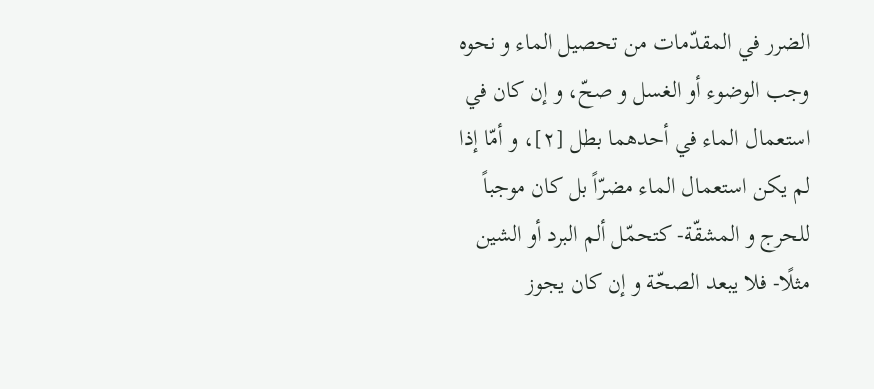الضرر في المقدّمات من تحصيل الماء و نحوه وجب الوضوء أو الغسل و صحّ، و إن كان في استعمال الماء في أحدهما بطل [٢]، و أمّا إذا لم يكن استعمال الماء مضرّاً بل كان موجباً للحرج و المشقّة- كتحمّل ألم البرد أو الشين مثلًا- فلا يبعد الصحّة و إن كان يجوز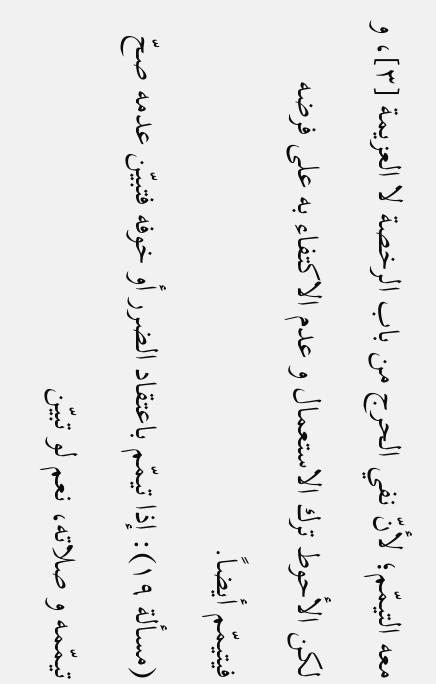معه التيمّم؛ لأنّ نفي الحرج من باب الرخصة لا العزيمة [٣]، و لكن الأحوط ترك الاستعمال و عدم الاكتفاء به على فرضه فيتيمّم أيضاً.
(مسألة ١٩): إذا تيمّم باعتقاد الضرر أو خوفه فتبيّن عدمه صحّ تيمّمه و صلاته، نعم لو تبيّن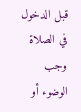قبل الدخول في الصلاة وجب الوضوء أو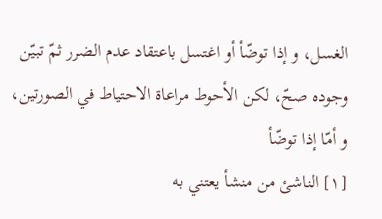الغسل، و إذا توضّأ أو اغتسل باعتقاد عدم الضرر ثمّ تبيّن وجوده صحّ، لكن الأحوط مراعاة الاحتياط في الصورتين، و أمّا إذا توضّأ
[١] الناشئ من منشأ يعتني به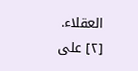العقلاء.
[٢] على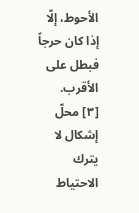الأحوط، إلّا إذا كان حرجاً فبطل على الأقرب.
[٣] محلّ إشكال لا يترك الاحتياط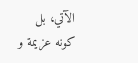الآتي، بل كونه عزيمة و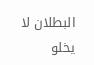البطلان لا يخلو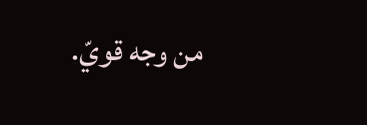من وجه قويّ.